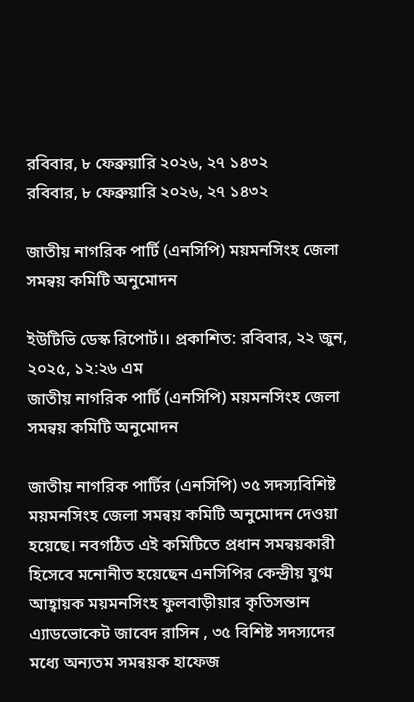রবিবার, ৮ ফেব্রুয়ারি ২০২৬, ২৭ ১৪৩২
রবিবার, ৮ ফেব্রুয়ারি ২০২৬, ২৭ ১৪৩২

জাতীয় নাগরিক পার্টি (এনসিপি) ময়মনসিংহ জেলা সমন্বয় কমিটি অনুমোদন

ইউটিভি ডেস্ক রিপোর্ট।। প্রকাশিত: রবিবার, ২২ জুন, ২০২৫, ১২:২৬ এম
জাতীয় নাগরিক পার্টি (এনসিপি) ময়মনসিংহ জেলা সমন্বয় কমিটি অনুমোদন

জাতীয় নাগরিক পার্টির (এনসিপি) ৩৫ সদস্যবিশিষ্ট ময়মনসিংহ জেলা সমন্বয় কমিটি অনুমোদন দেওয়া হয়েছে। নবগঠিত এই কমিটিতে প্রধান সমন্বয়কারী হিসেবে মনোনীত হয়েছেন এনসিপির কেন্দ্রীয় যুগ্ম আহ্বায়ক ময়মনসিংহ ফুলবাড়ীয়ার কৃতিসন্তান এ্যাডভোকেট জাবেদ রাসিন , ৩৫ বিশিষ্ট সদস্যদের মধ্যে অন্যতম সমন্বয়ক হাফেজ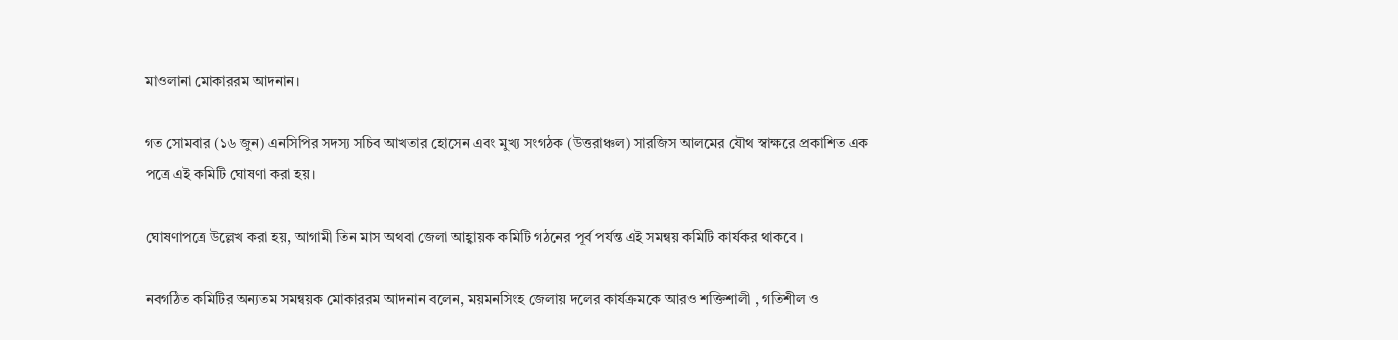মাওলানা মোকাররম আদনান।

গত সোমবার (১৬ জুন) এনসিপির সদস্য সচিব আখতার হোসেন এবং মুখ্য সংগঠক (উত্তরাঞ্চল) সারজিস আলমের যৌথ স্বাক্ষরে প্রকাশিত এক পত্রে এই কমিটি ঘোষণা করা হয়।

ঘোষণাপত্রে উল্লেখ করা হয়, আগামী তিন মাস অথবা জেলা আহ্বায়ক কমিটি গঠনের পূর্ব পর্যন্ত এই সমন্বয় কমিটি কার্যকর থাকবে ।

নবগঠিত কমিটির অন্যতম সমন্বয়ক মোকাররম আদনান বলেন, ময়মনসিংহ জেলায় দলের কার্যক্রমকে আরও শক্তিশালী , গতিশীল ও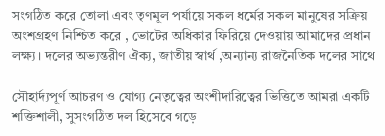সংগঠিত করে তোলা এবং তৃণমূল পর্যায়ে সকল ধর্মের সকল মানুষের সক্রিয় অংশগ্রহণ নিশ্চিত করে , ভোটের অধিকার ফিরিয়ে দেওয়ায় আমাদের প্রধান লক্ষ্য। দলের অভ্যন্তরীণ ঐক্য, জাতীয় স্বার্থ ,অন্যান্য রাজনৈতিক দলের সাথে

সৌহার্দ্যপূর্ণ আচরণ ও যোগ্য নেতৃত্বের অংশীদারিত্বের ভিত্তিতে আমরা একটি শক্তিশালী, সুসংগঠিত দল হিসেবে গড়ে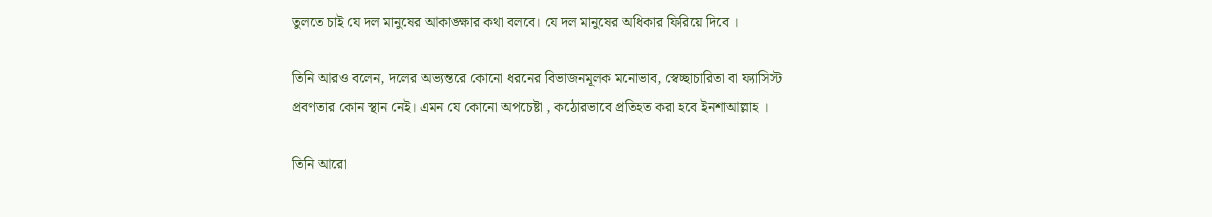তুলতে চাই যে দল মানুষের আকাঙ্ক্ষার কথা বলবে। যে দল মানুষের অধিকার ফিরিয়ে দিবে ।

তিনি আরও বলেন, দলের অভ্যন্তরে কোনো ধরনের বিভাজনমূলক মনোভাব, স্বেচ্ছাচারিতা বা ফ্যাসিস্ট প্রবণতার কোন স্থান নেই। এমন যে কোনো অপচেষ্টা , কঠোরভাবে প্রতিহত করা হবে ইনশাআল্লাহ ।

তিনি আরো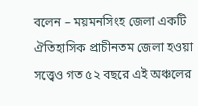বলেন – ময়মনসিংহ জেলা একটি ঐতিহাসিক প্রাচীনতম জেলা হওয়া সত্ত্বেও গত ৫২ বছরে এই অঞ্চলের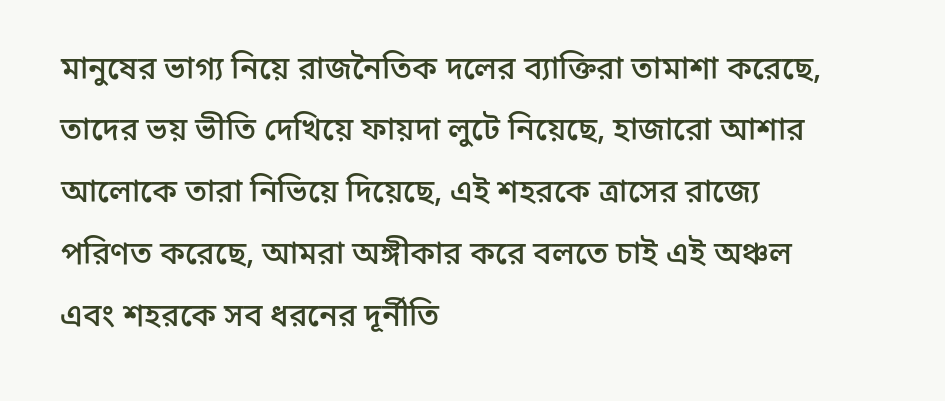মানুষের ভাগ্য নিয়ে রাজনৈতিক দলের ব্যাক্তিরা তামাশা করেছে, তাদের ভয় ভীতি দেখিয়ে ফায়দা লুটে নিয়েছে, হাজারো আশার আলোকে তারা নিভিয়ে দিয়েছে, এই শহরকে ত্রাসের রাজ্যে পরিণত করেছে, আমরা অঙ্গীকার করে বলতে চাই এই অঞ্চল এবং শহরকে সব ধরনের দূর্নীতি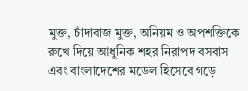মুক্ত, চাঁদাবাজ মুক্ত, অনিয়ম ও অপশক্তিকে রুখে দিয়ে আধুনিক শহর নিরাপদ বসবাস এবং বাংলাদেশের মডেল হিসেবে গড়ে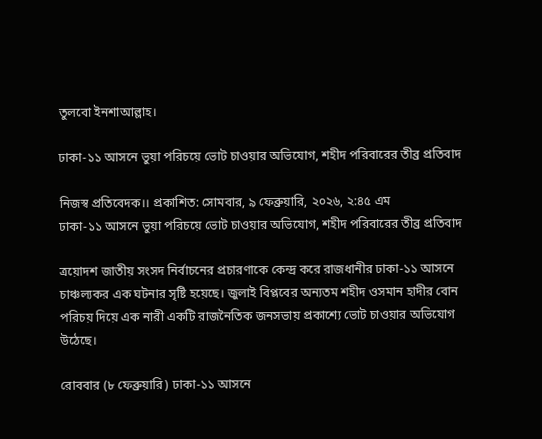তুলবো ইনশাআল্লাহ।

ঢাকা-১১ আসনে ভুয়া পরিচয়ে ভোট চাওয়ার অভিযোগ, শহীদ পরিবারের তীব্র প্রতিবাদ

নিজস্ব প্রতিবেদক।। প্রকাশিত: সোমবার, ৯ ফেব্রুয়ারি, ২০২৬, ২:৪৫ এম
ঢাকা-১১ আসনে ভুয়া পরিচয়ে ভোট চাওয়ার অভিযোগ, শহীদ পরিবারের তীব্র প্রতিবাদ

ত্রয়োদশ জাতীয় সংসদ নির্বাচনের প্রচারণাকে কেন্দ্র করে রাজধানীর ঢাকা-১১ আসনে চাঞ্চল্যকর এক ঘটনার সৃষ্টি হয়েছে। জুলাই বিপ্লবের অন্যতম শহীদ ওসমান হাদীর বোন পরিচয় দিয়ে এক নারী একটি রাজনৈতিক জনসভায় প্রকাশ্যে ভোট চাওয়ার অভিযোগ উঠেছে।

রোববার (৮ ফেব্রুয়ারি) ঢাকা-১১ আসনে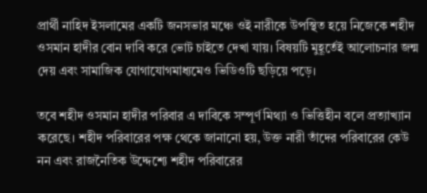প্রার্থী নাহিদ ইসলামের একটি জনসভার মঞ্চে ওই নারীকে উপস্থিত হয়ে নিজেকে শহীদ ওসমান হাদীর বোন দাবি করে ভোট চাইতে দেখা যায়। বিষয়টি মুহূর্তেই আলোচনার জন্ম দেয় এবং সামাজিক যোগাযোগমাধ্যমেও ভিডিওটি ছড়িয়ে পড়ে।

তবে শহীদ ওসমান হাদীর পরিবার এ দাবিকে সম্পূর্ণ মিথ্যা ও ভিত্তিহীন বলে প্রত্যাখ্যান করেছে। শহীদ পরিবারের পক্ষ থেকে জানানো হয়, উক্ত নারী তাঁদের পরিবারের কেউ নন এবং রাজনৈতিক উদ্দেশ্যে শহীদ পরিবারের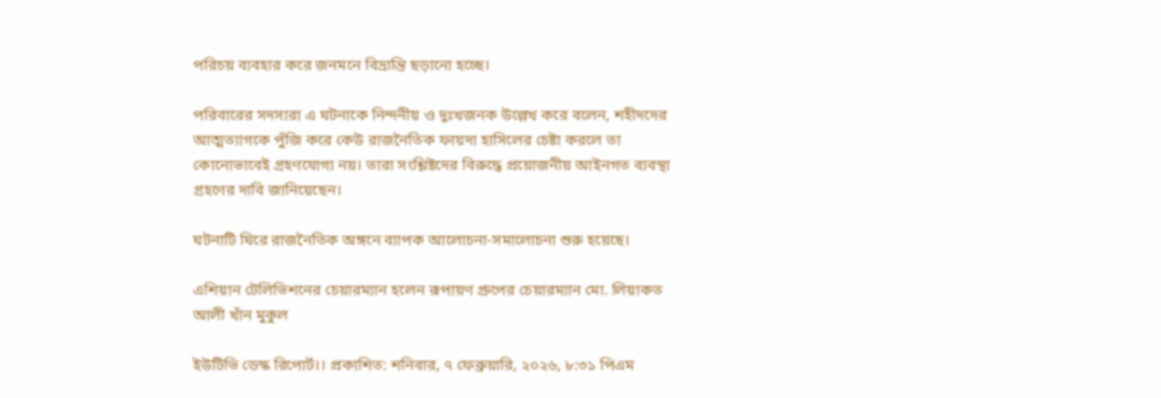পরিচয় ব্যবহার করে জনমনে বিভ্রান্তি ছড়ানো হচ্ছে।

পরিবারের সদস্যরা এ ঘটনাকে নিন্দনীয় ও দুঃখজনক উল্লেখ করে বলেন, শহীদদের আত্মত্যাগকে পুঁজি করে কেউ রাজনৈতিক ফায়দা হাসিলের চেষ্টা করলে তা কোনোভাবেই গ্রহণযোগ্য নয়। তারা সংশ্লিষ্টদের বিরুদ্ধে প্রয়োজনীয় আইনগত ব্যবস্থা গ্রহণের দাবি জানিয়েছেন।

ঘটনাটি ঘিরে রাজনৈতিক অঙ্গনে ব্যাপক আলোচনা-সমালোচনা শুরু হয়েছে।

এশিয়ান টেলিভিশনের চেয়ারম্যান হলেন রূপায়ণ গ্রুপের চেয়ারম্যান মো. লিয়াকত আলী খাঁন মুকুল

ইউটিভি ডেস্ক রিপোর্ট।। প্রকাশিত: শনিবার, ৭ ফেব্রুয়ারি, ২০২৬, ৮:৩১ পিএম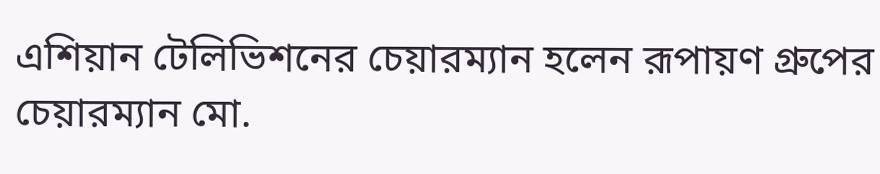এশিয়ান টেলিভিশনের চেয়ারম্যান হলেন রূপায়ণ গ্রুপের চেয়ারম্যান মো.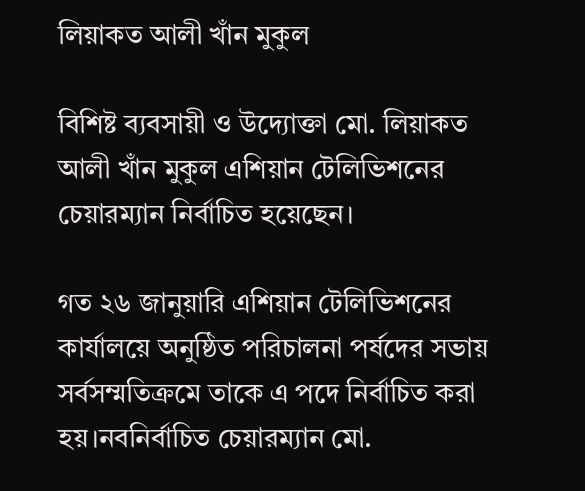লিয়াকত আলী খাঁন মুকুল

বিশিষ্ট ব্যবসায়ী ও উদ্যোক্তা মো. লিয়াকত আলী খাঁন মুকুল এশিয়ান টেলিভিশনের চেয়ারম্যান নির্বাচিত হয়েছেন।

গত ২৬ জানুয়ারি এশিয়ান টেলিভিশনের কার্যালয়ে অনুষ্ঠিত পরিচালনা পর্ষদের সভায় সর্বসম্মতিক্রমে তাকে এ পদে নির্বাচিত করা হয়।নবনির্বাচিত চেয়ারম্যান মো.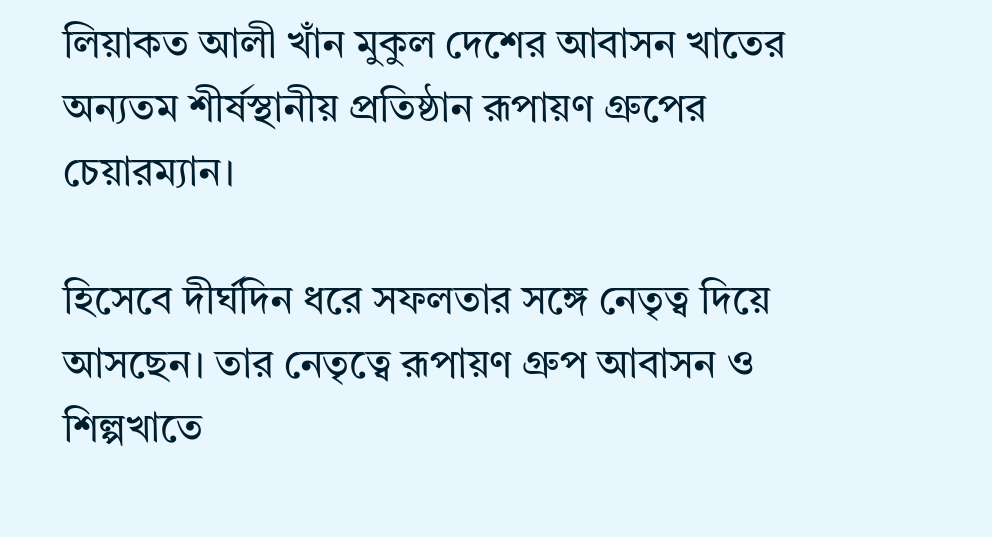লিয়াকত আলী খাঁন মুকুল দেশের আবাসন খাতের অন্যতম শীর্ষস্থানীয় প্রতিষ্ঠান রূপায়ণ গ্রুপের চেয়ারম্যান।

হিসেবে দীর্ঘদিন ধরে সফলতার সঙ্গে নেতৃত্ব দিয়ে আসছেন। তার নেতৃত্বে রূপায়ণ গ্রুপ আবাসন ও শিল্পখাতে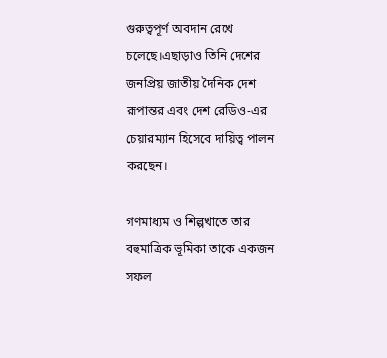গুরুত্বপূর্ণ অবদান রেখে চলেছে।এছাড়াও তিনি দেশের জনপ্রিয় জাতীয় দৈনিক দেশ রূপান্তর এবং দেশ রেডিও-এর চেয়ারম্যান হিসেবে দায়িত্ব পালন করছেন।

গণমাধ্যম ও শিল্পখাতে তার বহুমাত্রিক ভূমিকা তাকে একজন সফল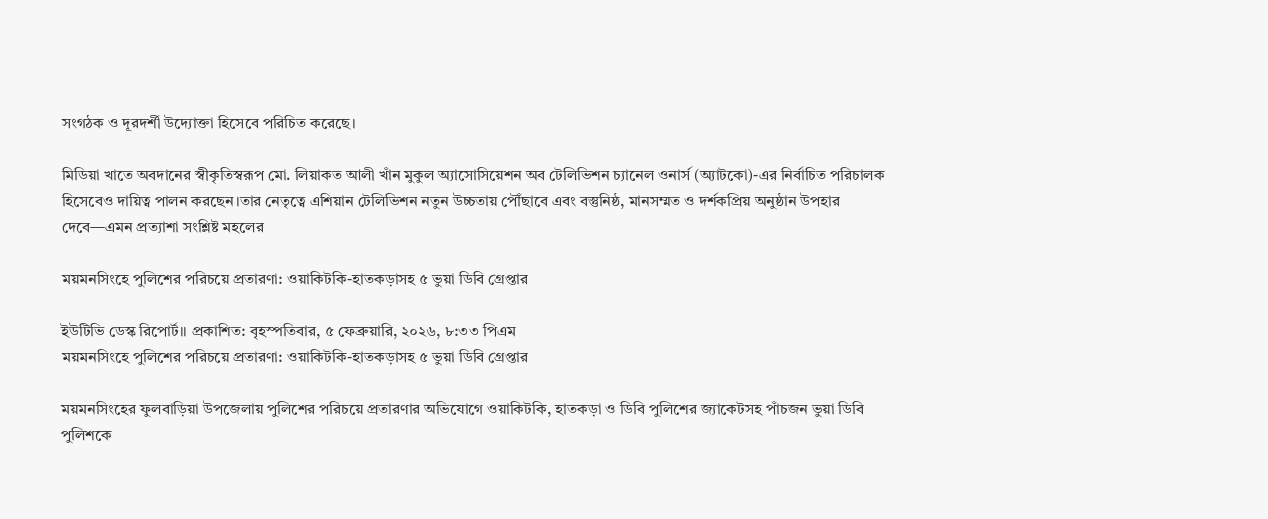সংগঠক ও দূরদর্শী উদ্যোক্তা হিসেবে পরিচিত করেছে।

মিডিয়া খাতে অবদানের স্বীকৃতিস্বরূপ মো. লিয়াকত আলী খাঁন মুকুল অ্যাসোসিয়েশন অব টেলিভিশন চ্যানেল ওনার্স (অ্যাটকো)-এর নির্বাচিত পরিচালক হিসেবেও দায়িত্ব পালন করছেন।তার নেতৃত্বে এশিয়ান টেলিভিশন নতুন উচ্চতায় পৌঁছাবে এবং বস্তুনিষ্ঠ, মানসম্মত ও দর্শকপ্রিয় অনুষ্ঠান উপহার দেবে—এমন প্রত্যাশা সংশ্লিষ্ট মহলের

ময়মনসিংহে পুলিশের পরিচয়ে প্রতারণা: ওয়াকিটকি-হাতকড়াসহ ৫ ভুয়া ডিবি গ্রেপ্তার

ইউটিভি ডেস্ক রিপোর্ট।। প্রকাশিত: বৃহস্পতিবার, ৫ ফেব্রুয়ারি, ২০২৬, ৮:৩৩ পিএম
ময়মনসিংহে পুলিশের পরিচয়ে প্রতারণা: ওয়াকিটকি-হাতকড়াসহ ৫ ভুয়া ডিবি গ্রেপ্তার

ময়মনসিংহের ফুলবাড়িয়া উপজেলায় পুলিশের পরিচয়ে প্রতারণার অভিযোগে ওয়াকিটকি, হাতকড়া ও ডিবি পুলিশের জ্যাকেটসহ পাঁচজন ভুয়া ডিবি পুলিশকে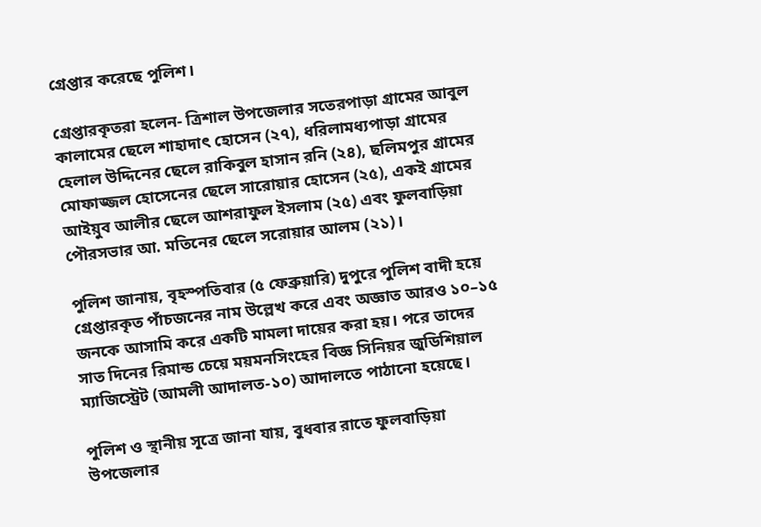গ্রেপ্তার করেছে পুলিশ।

গ্রেপ্তারকৃতরা হলেন- ত্রিশাল উপজেলার সতেরপাড়া গ্রামের আবুল কালামের ছেলে শাহাদাৎ হোসেন (২৭), ধরিলামধ্যপাড়া গ্রামের হেলাল উদ্দিনের ছেলে রাকিবুল হাসান রনি (২৪), ছলিমপুর গ্রামের মোফাজ্জল হোসেনের ছেলে সারোয়ার হোসেন (২৫), একই গ্রামের আইয়ুব আলীর ছেলে আশরাফুল ইসলাম (২৫) এবং ফুলবাড়িয়া পৌরসভার আ. মতিনের ছেলে সরোয়ার আলম (২১)।

পুলিশ জানায়, বৃহস্পতিবার (৫ ফেব্রুয়ারি) দুপুরে পুলিশ বাদী হয়ে গ্রেপ্তারকৃত পাঁচজনের নাম উল্লেখ করে এবং অজ্ঞাত আরও ১০–১৫ জনকে আসামি করে একটি মামলা দায়ের করা হয়। পরে তাদের সাত দিনের রিমান্ড চেয়ে ময়মনসিংহের বিজ্ঞ সিনিয়র জুডিশিয়াল ম্যাজিস্ট্রেট (আমলী আদালত-১০) আদালতে পাঠানো হয়েছে।

পুলিশ ও স্থানীয় সূত্রে জানা যায়, বুধবার রাতে ফুলবাড়িয়া উপজেলার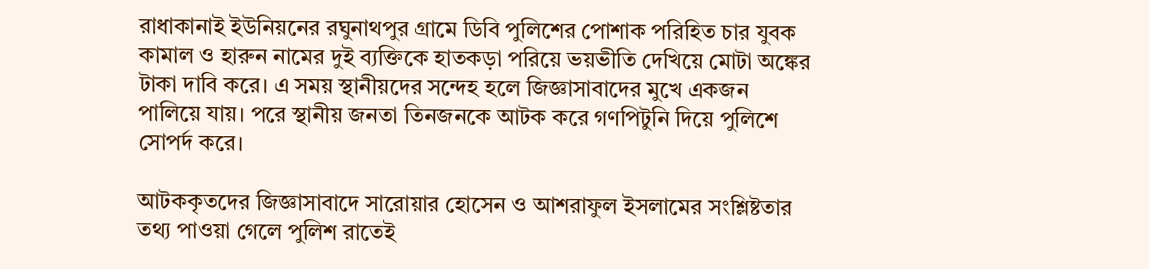রাধাকানাই ইউনিয়নের রঘুনাথপুর গ্রামে ডিবি পুলিশের পোশাক পরিহিত চার যুবক কামাল ও হারুন নামের দুই ব্যক্তিকে হাতকড়া পরিয়ে ভয়ভীতি দেখিয়ে মোটা অঙ্কের টাকা দাবি করে। এ সময় স্থানীয়দের সন্দেহ হলে জিজ্ঞাসাবাদের মুখে একজন পালিয়ে যায়। পরে স্থানীয় জনতা তিনজনকে আটক করে গণপিটুনি দিয়ে পুলিশে সোপর্দ করে।

আটককৃতদের জিজ্ঞাসাবাদে সারোয়ার হোসেন ও আশরাফুল ইসলামের সংশ্লিষ্টতার তথ্য পাওয়া গেলে পুলিশ রাতেই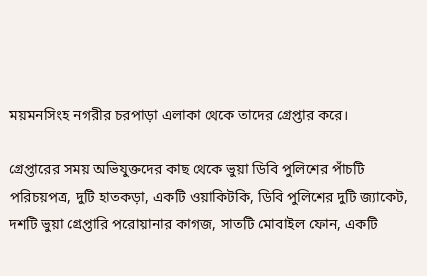ময়মনসিংহ নগরীর চরপাড়া এলাকা থেকে তাদের গ্রেপ্তার করে।

গ্রেপ্তারের সময় অভিযুক্তদের কাছ থেকে ভুয়া ডিবি পুলিশের পাঁচটি পরিচয়পত্র, দুটি হাতকড়া, একটি ওয়াকিটকি, ডিবি পুলিশের দুটি জ্যাকেট, দশটি ভুয়া গ্রেপ্তারি পরোয়ানার কাগজ, সাতটি মোবাইল ফোন, একটি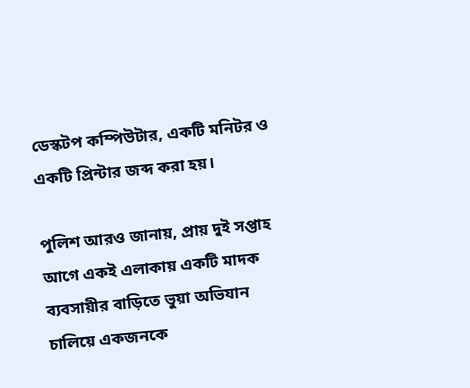ডেস্কটপ কম্পিউটার, একটি মনিটর ও একটি প্রিন্টার জব্দ করা হয়।

পুলিশ আরও জানায়, প্রায় দুই সপ্তাহ আগে একই এলাকায় একটি মাদক ব্যবসায়ীর বাড়িতে ভুয়া অভিযান চালিয়ে একজনকে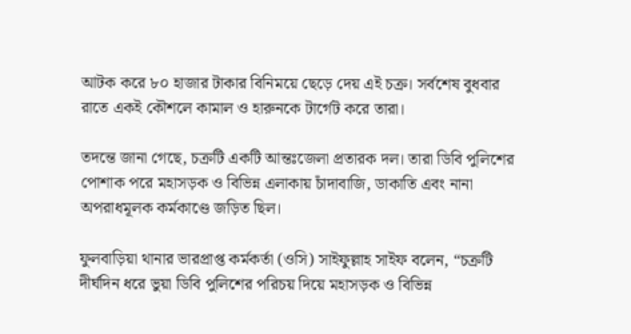আটক করে ৮০ হাজার টাকার বিনিময়ে ছেড়ে দেয় এই চক্র। সর্বশেষ বুধবার রাতে একই কৌশলে কামাল ও হারুনকে টার্গেট করে তারা।

তদন্তে জানা গেছে, চক্রটি একটি আন্তঃজেলা প্রতারক দল। তারা ডিবি পুলিশের পোশাক পরে মহাসড়ক ও বিভিন্ন এলাকায় চাঁদাবাজি, ডাকাতি এবং নানা অপরাধমূলক কর্মকাণ্ডে জড়িত ছিল।

ফুলবাড়িয়া থানার ভারপ্রাপ্ত কর্মকর্তা (ওসি) সাইফুল্লাহ সাইফ বলেন, “চক্রটি দীর্ঘদিন ধরে ভুয়া ডিবি পুলিশের পরিচয় দিয়ে মহাসড়ক ও বিভিন্ন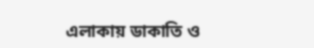এলাকায় ডাকাতি ও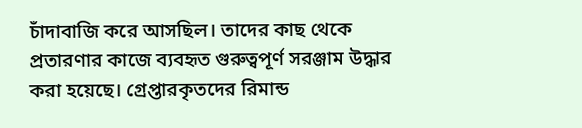চাঁদাবাজি করে আসছিল। তাদের কাছ থেকে প্রতারণার কাজে ব্যবহৃত গুরুত্বপূর্ণ সরঞ্জাম উদ্ধার করা হয়েছে। গ্রেপ্তারকৃতদের রিমান্ড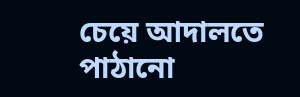চেয়ে আদালতে পাঠানো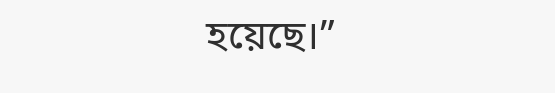হয়েছে।”